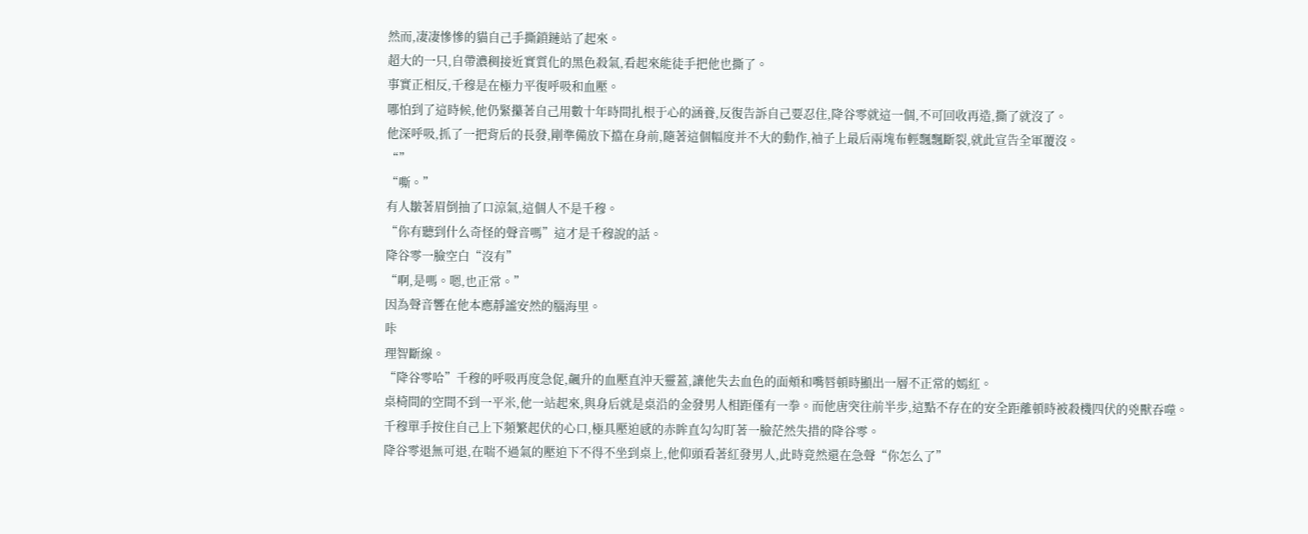然而,凄凄慘慘的貓自己手撕鎖鏈站了起來。
超大的一只,自帶濃稠接近實質化的黑色殺氣,看起來能徒手把他也撕了。
事實正相反,千穆是在極力平復呼吸和血壓。
哪怕到了這時候,他仍緊攥著自己用數十年時間扎根于心的涵養,反復告訴自己要忍住,降谷零就這一個,不可回收再造,撕了就沒了。
他深呼吸,抓了一把背后的長發,剛準備放下擋在身前,隨著這個幅度并不大的動作,袖子上最后兩塊布輕飄飄斷裂,就此宣告全軍覆沒。
“”
“嘶。”
有人皺著眉倒抽了口涼氣,這個人不是千穆。
“你有聽到什么奇怪的聲音嗎”這才是千穆說的話。
降谷零一臉空白“沒有”
“啊,是嗎。嗯,也正常。”
因為聲音響在他本應靜謐安然的腦海里。
咔
理智斷線。
“降谷零哈”千穆的呼吸再度急促,飆升的血壓直沖天靈蓋,讓他失去血色的面頰和嘴唇頓時顯出一層不正常的嫣紅。
桌椅間的空間不到一平米,他一站起來,與身后就是桌沿的金發男人相距僅有一拳。而他唐突往前半步,這點不存在的安全距離頓時被殺機四伏的兇獸吞噬。
千穆單手按住自己上下頻繁起伏的心口,極具壓迫感的赤眸直勾勾盯著一臉茫然失措的降谷零。
降谷零退無可退,在喘不過氣的壓迫下不得不坐到桌上,他仰頭看著紅發男人,此時竟然還在急聲“你怎么了”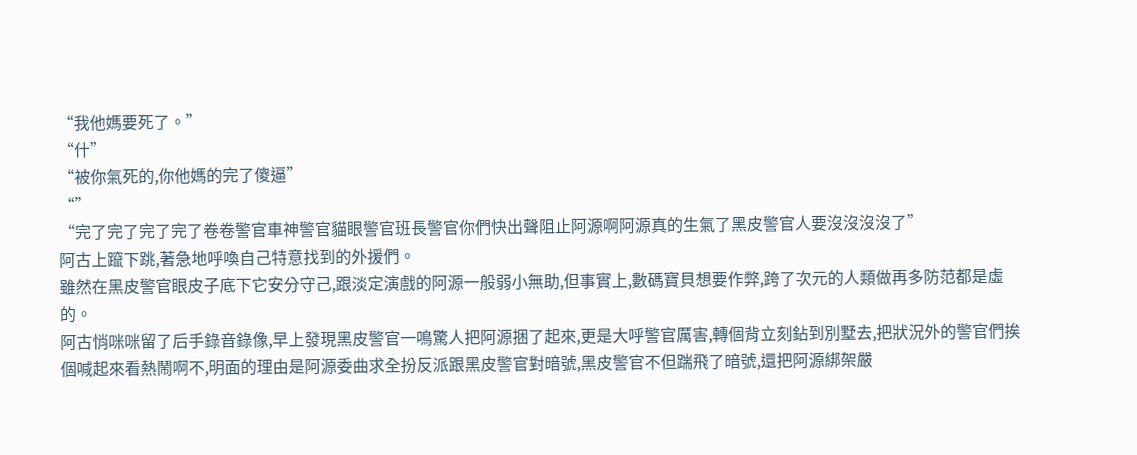“我他媽要死了。”
“什”
“被你氣死的,你他媽的完了傻逼”
“”
“完了完了完了完了卷卷警官車神警官貓眼警官班長警官你們快出聲阻止阿源啊阿源真的生氣了黑皮警官人要沒沒沒沒了”
阿古上躥下跳,著急地呼喚自己特意找到的外援們。
雖然在黑皮警官眼皮子底下它安分守己,跟淡定演戲的阿源一般弱小無助,但事實上,數碼寶貝想要作弊,跨了次元的人類做再多防范都是虛的。
阿古悄咪咪留了后手錄音錄像,早上發現黑皮警官一鳴驚人把阿源捆了起來,更是大呼警官厲害,轉個背立刻鉆到別墅去,把狀況外的警官們挨個喊起來看熱鬧啊不,明面的理由是阿源委曲求全扮反派跟黑皮警官對暗號,黑皮警官不但踹飛了暗號,還把阿源綁架嚴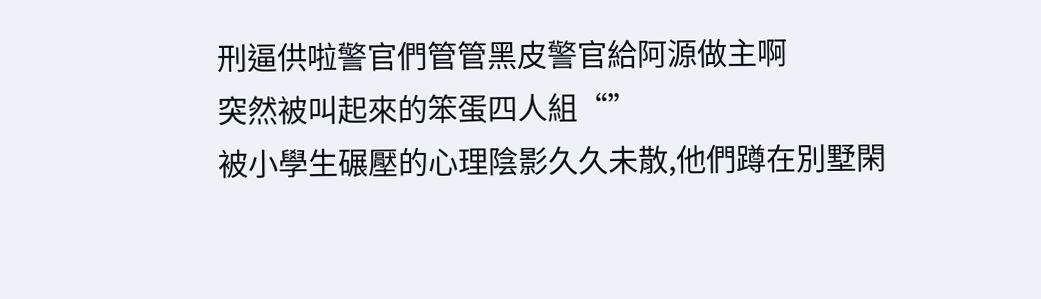刑逼供啦警官們管管黑皮警官給阿源做主啊
突然被叫起來的笨蛋四人組“”
被小學生碾壓的心理陰影久久未散,他們蹲在別墅閑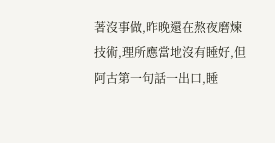著沒事做,昨晚還在熬夜磨煉技術,理所應當地沒有睡好,但阿古第一句話一出口,睡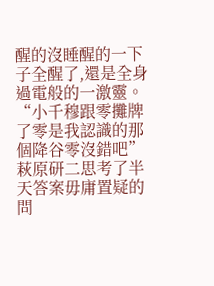醒的沒睡醒的一下子全醒了,還是全身過電般的一激靈。
“小千穆跟零攤牌了零是我認識的那個降谷零沒錯吧”
萩原研二思考了半天答案毋庸置疑的問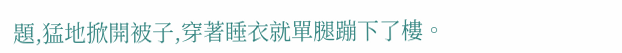題,猛地掀開被子,穿著睡衣就單腿蹦下了樓。